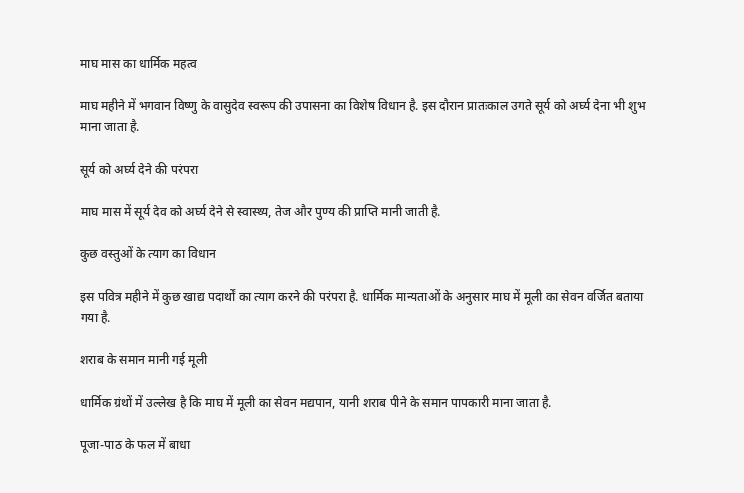माघ मास का धार्मिक महत्व

माघ महीने में भगवान विष्णु के वासुदेव स्वरूप की उपासना का विशेष विधान है. इस दौरान प्रातःकाल उगते सूर्य को अर्घ्य देना भी शुभ माना जाता है.

सूर्य को अर्घ्य देने की परंपरा

माघ मास में सूर्य देव को अर्घ्य देने से स्वास्थ्य, तेज और पुण्य की प्राप्ति मानी जाती है.

कुछ वस्तुओं के त्याग का विधान

इस पवित्र महीने में कुछ खाद्य पदार्थों का त्याग करने की परंपरा है. धार्मिक मान्यताओं के अनुसार माघ में मूली का सेवन वर्जित बताया गया है.

शराब के समान मानी गई मूली

धार्मिक ग्रंथों में उल्लेख है कि माघ में मूली का सेवन मद्यपान, यानी शराब पीने के समान पापकारी माना जाता है.

पूजा-पाठ के फल में बाधा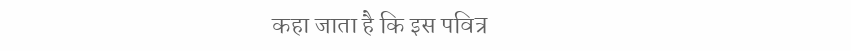कहा जाता है कि इस पवित्र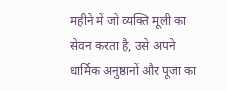महीने में जो व्यक्ति मूली का सेवन करता है, उसे अपने धार्मिक अनुष्ठानों और पूजा का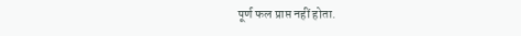पूर्ण फल प्राप्त नहीं होता.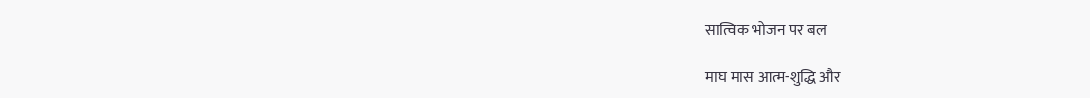सात्विक भोजन पर बल

माघ मास आत्म-शुद्धि और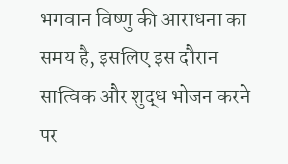भगवान विष्णु की आराधना का समय है, इसलिए इस दौरान सात्विक और शुद्ध भोजन करने पर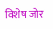विशेष जोर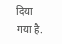दिया गया है.